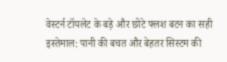वेस्टर्न टॉयलेट के बड़े और छोटे फ्लश बटन का सही इस्तेमाल: पानी की बचत और बेहतर सिस्टम की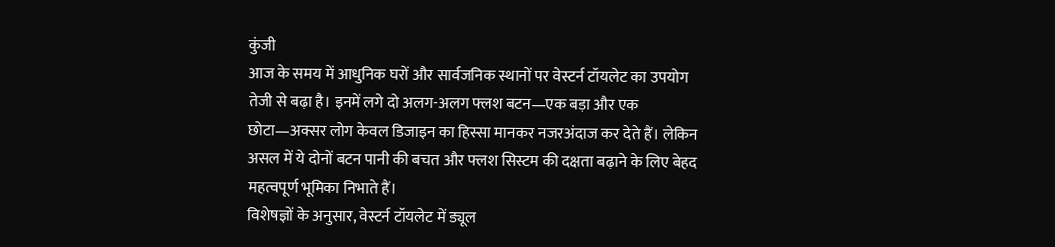कुंजी
आज के समय में आधुनिक घरों और सार्वजनिक स्थानों पर वेस्टर्न टॉयलेट का उपयोग तेजी से बढ़ा है। इनमें लगे दो अलग-अलग फ्लश बटन—एक बड़ा और एक छोटा—अक्सर लोग केवल डिजाइन का हिस्सा मानकर नजरअंदाज कर देते हैं। लेकिन असल में ये दोनों बटन पानी की बचत और फ्लश सिस्टम की दक्षता बढ़ाने के लिए बेहद महत्वपूर्ण भूमिका निभाते हैं।
विशेषज्ञों के अनुसार, वेस्टर्न टॉयलेट में ड्यूल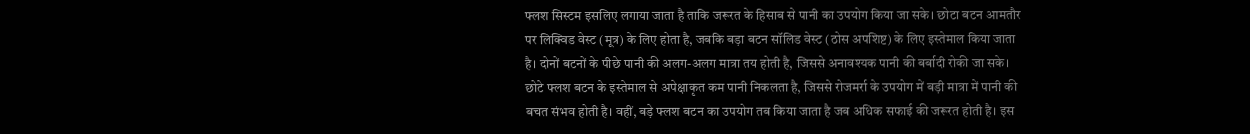फ्लश सिस्टम इसलिए लगाया जाता है ताकि जरूरत के हिसाब से पानी का उपयोग किया जा सके। छोटा बटन आमतौर पर लिक्विड वेस्ट (मूत्र) के लिए होता है, जबकि बड़ा बटन सॉलिड वेस्ट (ठोस अपशिष्ट) के लिए इस्तेमाल किया जाता है। दोनों बटनों के पीछे पानी की अलग-अलग मात्रा तय होती है, जिससे अनावश्यक पानी की बर्बादी रोकी जा सके।
छोटे फ्लश बटन के इस्तेमाल से अपेक्षाकृत कम पानी निकलता है, जिससे रोजमर्रा के उपयोग में बड़ी मात्रा में पानी की बचत संभव होती है। वहीं, बड़े फ्लश बटन का उपयोग तब किया जाता है जब अधिक सफाई की जरूरत होती है। इस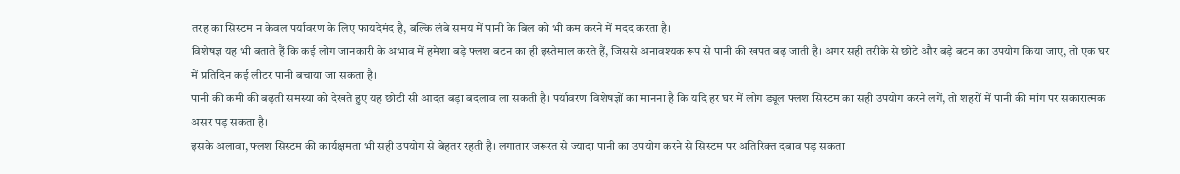तरह का सिस्टम न केवल पर्यावरण के लिए फायदेमंद है, बल्कि लंबे समय में पानी के बिल को भी कम करने में मदद करता है।
विशेषज्ञ यह भी बताते हैं कि कई लोग जानकारी के अभाव में हमेशा बड़े फ्लश बटन का ही इस्तेमाल करते हैं, जिससे अनावश्यक रूप से पानी की खपत बढ़ जाती है। अगर सही तरीके से छोटे और बड़े बटन का उपयोग किया जाए, तो एक घर में प्रतिदिन कई लीटर पानी बचाया जा सकता है।
पानी की कमी की बढ़ती समस्या को देखते हुए यह छोटी सी आदत बड़ा बदलाव ला सकती है। पर्यावरण विशेषज्ञों का मानना है कि यदि हर घर में लोग ड्यूल फ्लश सिस्टम का सही उपयोग करने लगें, तो शहरों में पानी की मांग पर सकारात्मक असर पड़ सकता है।
इसके अलावा, फ्लश सिस्टम की कार्यक्षमता भी सही उपयोग से बेहतर रहती है। लगातार जरूरत से ज्यादा पानी का उपयोग करने से सिस्टम पर अतिरिक्त दबाव पड़ सकता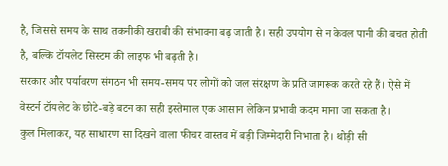है, जिससे समय के साथ तकनीकी खराबी की संभावना बढ़ जाती है। सही उपयोग से न केवल पानी की बचत होती है, बल्कि टॉयलेट सिस्टम की लाइफ भी बढ़ती है।
सरकार और पर्यावरण संगठन भी समय-समय पर लोगों को जल संरक्षण के प्रति जागरूक करते रहे हैं। ऐसे में वेस्टर्न टॉयलेट के छोटे-बड़े बटन का सही इस्तेमाल एक आसान लेकिन प्रभावी कदम माना जा सकता है।
कुल मिलाकर, यह साधारण सा दिखने वाला फीचर वास्तव में बड़ी जिम्मेदारी निभाता है। थोड़ी सी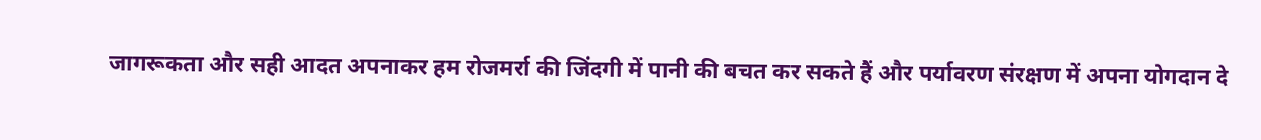जागरूकता और सही आदत अपनाकर हम रोजमर्रा की जिंदगी में पानी की बचत कर सकते हैं और पर्यावरण संरक्षण में अपना योगदान दे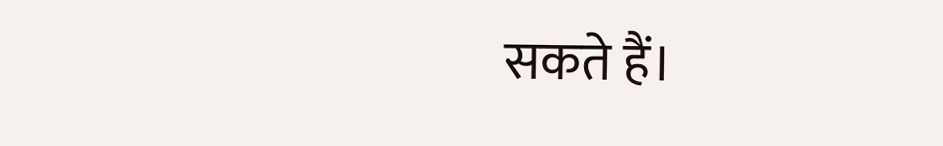सकते हैं।